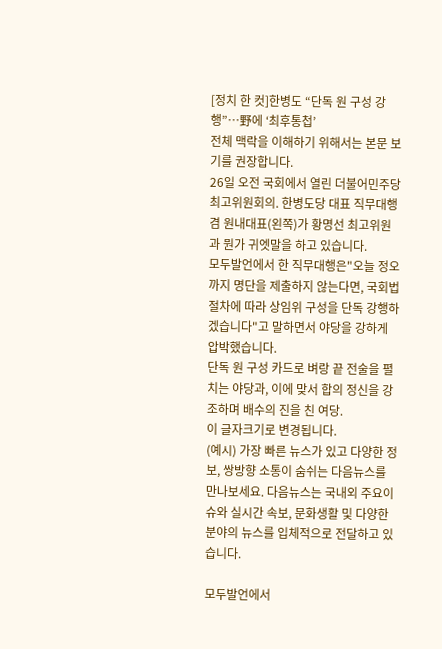[정치 한 컷]한병도 “단독 원 구성 강행”…野에 ‘최후통첩’
전체 맥락을 이해하기 위해서는 본문 보기를 권장합니다.
26일 오전 국회에서 열린 더불어민주당 최고위원회의. 한병도당 대표 직무대행 겸 원내대표(왼쪽)가 황명선 최고위원과 뭔가 귀엣말을 하고 있습니다.
모두발언에서 한 직무대행은"오늘 정오까지 명단을 제출하지 않는다면, 국회법 절차에 따라 상임위 구성을 단독 강행하겠습니다"고 말하면서 야당을 강하게 압박했습니다.
단독 원 구성 카드로 벼랑 끝 전술을 펼치는 야당과, 이에 맞서 합의 정신을 강조하며 배수의 진을 친 여당.
이 글자크기로 변경됩니다.
(예시) 가장 빠른 뉴스가 있고 다양한 정보, 쌍방향 소통이 숨쉬는 다음뉴스를 만나보세요. 다음뉴스는 국내외 주요이슈와 실시간 속보, 문화생활 및 다양한 분야의 뉴스를 입체적으로 전달하고 있습니다.

모두발언에서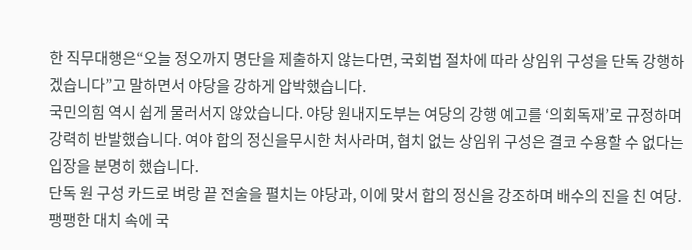한 직무대행은“오늘 정오까지 명단을 제출하지 않는다면, 국회법 절차에 따라 상임위 구성을 단독 강행하겠습니다”고 말하면서 야당을 강하게 압박했습니다.
국민의힘 역시 쉽게 물러서지 않았습니다. 야당 원내지도부는 여당의 강행 예고를 ‘의회독재’로 규정하며 강력히 반발했습니다. 여야 합의 정신을무시한 처사라며, 협치 없는 상임위 구성은 결코 수용할 수 없다는 입장을 분명히 했습니다.
단독 원 구성 카드로 벼랑 끝 전술을 펼치는 야당과, 이에 맞서 합의 정신을 강조하며 배수의 진을 친 여당. 팽팽한 대치 속에 국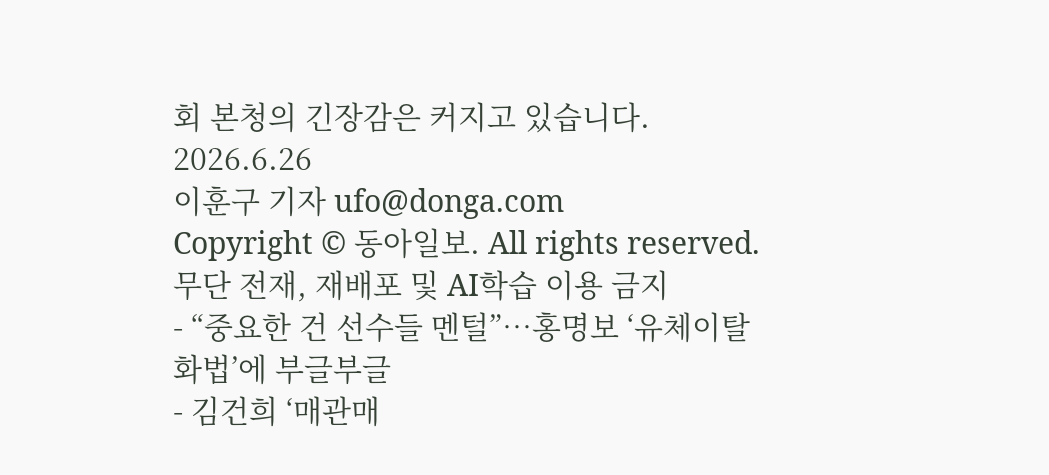회 본청의 긴장감은 커지고 있습니다. 2026.6.26
이훈구 기자 ufo@donga.com
Copyright © 동아일보. All rights reserved. 무단 전재, 재배포 및 AI학습 이용 금지
- “중요한 건 선수들 멘털”…홍명보 ‘유체이탈 화법’에 부글부글
- 김건희 ‘매관매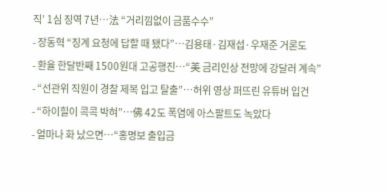직’ 1심 징역 7년…法 “거리낌없이 금품수수”
- 장동혁 “징계 요청에 답할 때 됐다”…김용태·김재섭·우재준 거론도
- 환율 한달반째 1500원대 고공행진…“美 금리인상 전망에 강달러 계속”
- “선관위 직원이 경찰 제복 입고 탈출”…허위 영상 퍼뜨린 유튜버 입건
- “하이힐이 콕콕 박혀”…佛 42도 폭염에 아스팔트도 녹았다
- 얼마나 화 났으면…“홍명보 출입금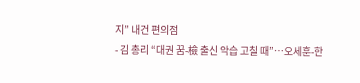지” 내건 편의점
- 김 총리 “대권 꿈-檢 출신 악습 고칠 때”…오세훈-한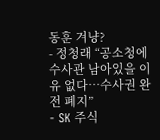동훈 겨냥?
- 정청래 “공소청에 수사관 남아있을 이유 없다…수사권 완전 폐지”
- SK 주식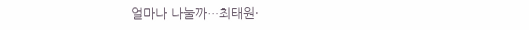얼마나 나눌까…최태원·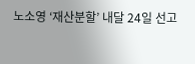노소영 ‘재산분할’ 내달 24일 선고